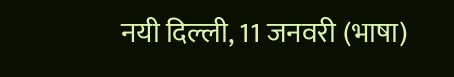नयी दिल्ली, 11 जनवरी (भाषा)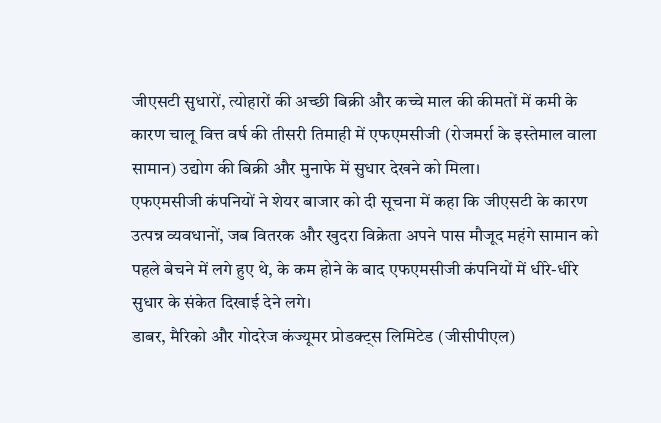जीएसटी सुधारों, त्योहारों की अच्छी बिक्री और कच्चे माल की कीमतों में कमी के कारण चालू वित्त वर्ष की तीसरी तिमाही में एफएमसीजी (रोजमर्रा के इस्तेमाल वाला सामान) उद्योग की बिक्री और मुनाफे में सुधार देखने को मिला।
एफएमसीजी कंपनियों ने शेयर बाजार को दी सूचना में कहा कि जीएसटी के कारण उत्पन्न व्यवधानों, जब वितरक और खुदरा विक्रेता अपने पास मौजूद महंगे सामान को पहले बेचने में लगे हुए थे, के कम होने के बाद एफएमसीजी कंपनियों में धीरे-धीरे सुधार के संकेत दिखाई देने लगे।
डाबर, मैरिको और गोदरेज कंज्यूमर प्रोडक्ट्स लिमिटेड (जीसीपीएल)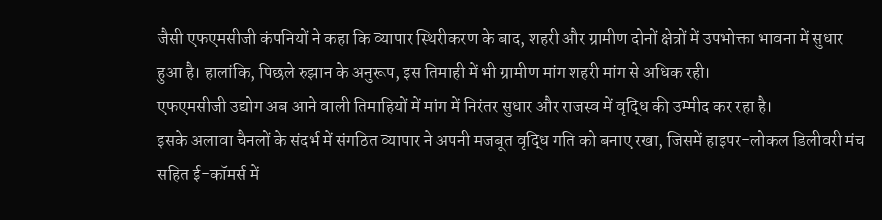जैसी एफएमसीजी कंपनियों ने कहा कि व्यापार स्थिरीकरण के बाद, शहरी और ग्रामीण दोनों क्षेत्रों में उपभोक्ता भावना में सुधार हुआ है। हालांकि, पिछले रुझान के अनुरूप, इस तिमाही में भी ग्रामीण मांग शहरी मांग से अधिक रही।
एफएमसीजी उद्योग अब आने वाली तिमाहियों में मांग में निरंतर सुधार और राजस्व में वृद्धि की उम्मीद कर रहा है।
इसके अलावा चैनलों के संदर्भ में संगठित व्यापार ने अपनी मजबूत वृद्धि गति को बनाए रखा, जिसमें हाइपर-लोकल डिलीवरी मंच सहित ई-कॉमर्स में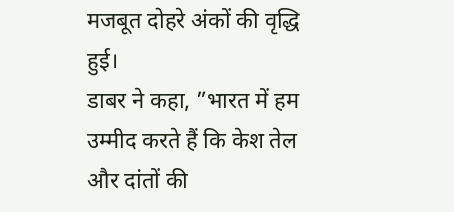मजबूत दोहरे अंकों की वृद्धि हुई।
डाबर ने कहा, ”भारत में हम उम्मीद करते हैं कि केश तेल और दांतों की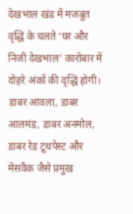देखभाल खंड में मजबूत वृद्धि के चलते ‘घर और निजी देखभाल’ कारोबार में दोहरे अंकों की वृद्धि होगी। डाबर आंवला, डाबर आलमंड, डाबर अनमोल, डाबर रेड टूथपेस्ट और मेसवैक जैसे प्रमुख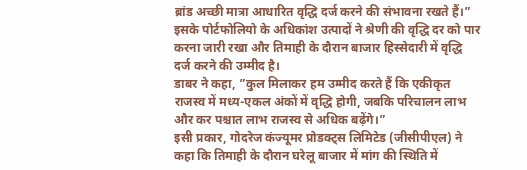ब्रांड अच्छी मात्रा आधारित वृद्धि दर्ज करने की संभावना रखते हैं।”
इसके पोर्टफोलियो के अधिकांश उत्पादों ने श्रेणी की वृद्धि दर को पार करना जारी रखा और तिमाही के दौरान बाजार हिस्सेदारी में वृद्धि दर्ज करने की उम्मीद है।
डाबर ने कहा, ”कुल मिलाकर हम उम्मीद करते हैं कि एकीकृत राजस्व में मध्य-एकल अंकों में वृद्धि होगी, जबकि परिचालन लाभ और कर पश्चात लाभ राजस्व से अधिक बढ़ेंगे।”
इसी प्रकार, गोदरेज कंज्यूमर प्रोडक्ट्स लिमिटेड (जीसीपीएल) ने कहा कि तिमाही के दौरान घरेलू बाजार में मांग की स्थिति में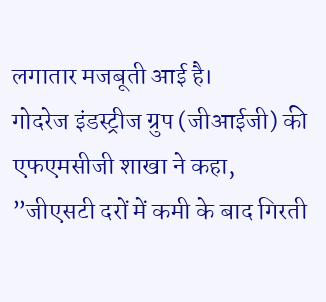लगातार मजबूती आई है।
गोदरेज इंडस्ट्रीज ग्रुप (जीआईजी) की एफएमसीजी शाखा ने कहा, ”जीएसटी दरों में कमी के बाद गिरती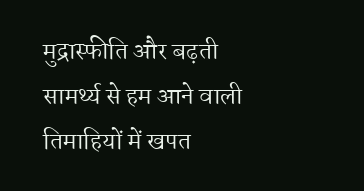मुद्रास्फीति और बढ़ती सामर्थ्य से हम आने वाली तिमाहियों में खपत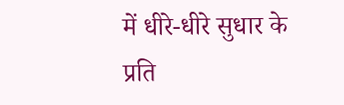में धीरे-धीरे सुधार के प्रति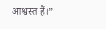आश्वस्त हैं।”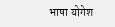भाषा योगेश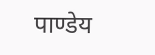पाण्डेय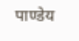पाण्डेय